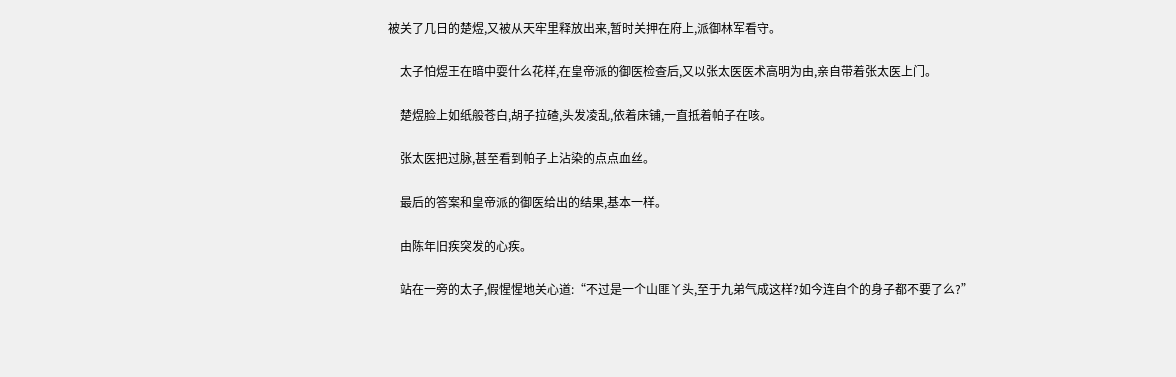被关了几日的楚煜,又被从天牢里释放出来,暂时关押在府上,派御林军看守。

    太子怕煜王在暗中耍什么花样,在皇帝派的御医检查后,又以张太医医术高明为由,亲自带着张太医上门。

    楚煜脸上如纸般苍白,胡子拉碴,头发凌乱,依着床铺,一直抵着帕子在咳。

    张太医把过脉,甚至看到帕子上沾染的点点血丝。

    最后的答案和皇帝派的御医给出的结果,基本一样。

    由陈年旧疾突发的心疾。

    站在一旁的太子,假惺惺地关心道:“不过是一个山匪丫头,至于九弟气成这样?如今连自个的身子都不要了么?”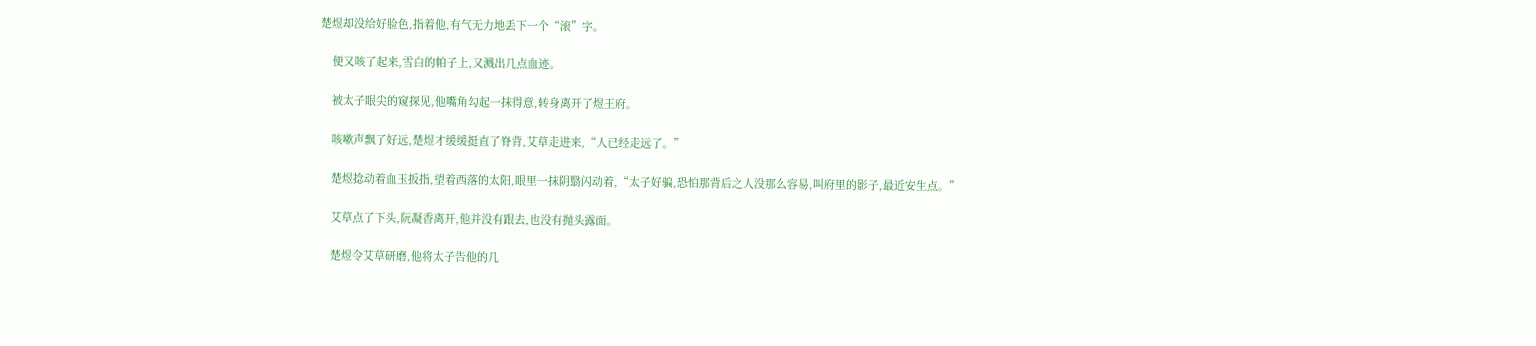楚煜却没给好脸色,指着他,有气无力地丢下一个“滚”字。

    便又咳了起来,雪白的帕子上,又溅出几点血迹。

    被太子眼尖的窥探见,他嘴角勾起一抹得意,转身离开了煜王府。

    咳嗽声飘了好远,楚煜才缓缓挺直了脊背,艾草走进来,“人已经走远了。”

    楚煜捻动着血玉扳指,望着西落的太阳,眼里一抹阴翳闪动着,“太子好骗,恐怕那背后之人没那么容易,叫府里的影子,最近安生点。”

    艾草点了下头,阮凝香离开,他并没有跟去,也没有抛头露面。

    楚煜令艾草研磨,他将太子告他的几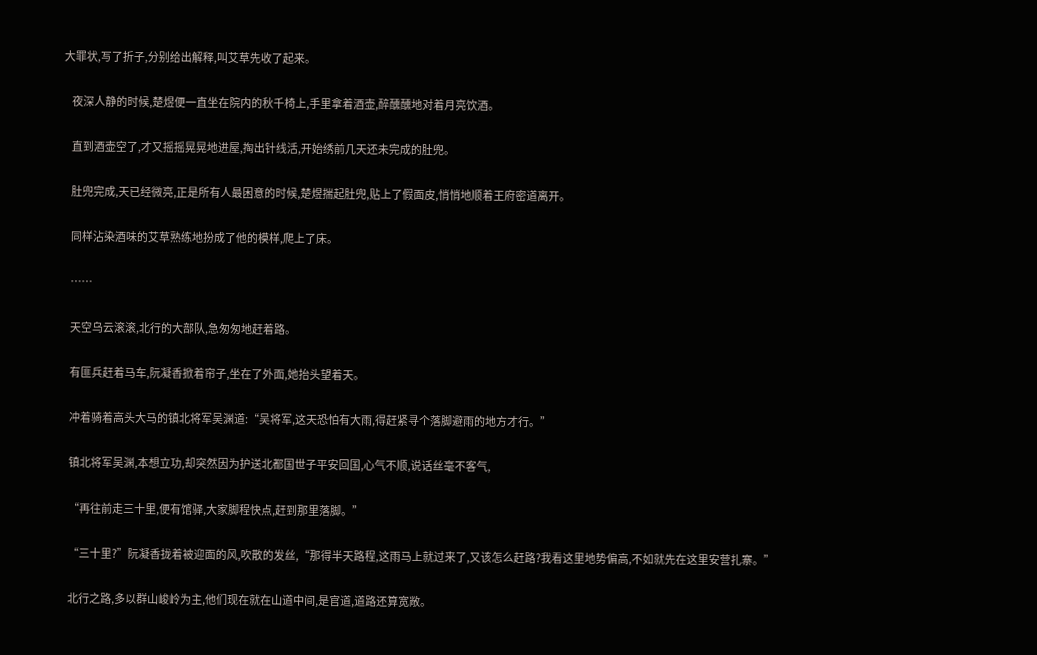大罪状,写了折子,分别给出解释,叫艾草先收了起来。

    夜深人静的时候,楚煜便一直坐在院内的秋千椅上,手里拿着酒壶,醉醺醺地对着月亮饮酒。

    直到酒壶空了,才又摇摇晃晃地进屋,掏出针线活,开始绣前几天还未完成的肚兜。

    肚兜完成,天已经微亮,正是所有人最困意的时候,楚煜揣起肚兜,贴上了假面皮,悄悄地顺着王府密道离开。

    同样沾染酒味的艾草熟练地扮成了他的模样,爬上了床。

    ……

    天空乌云滚滚,北行的大部队,急匆匆地赶着路。

    有匪兵赶着马车,阮凝香掀着帘子,坐在了外面,她抬头望着天。

    冲着骑着高头大马的镇北将军吴渊道:“吴将军,这天恐怕有大雨,得赶紧寻个落脚避雨的地方才行。”

    镇北将军吴渊,本想立功,却突然因为护送北都国世子平安回国,心气不顺,说话丝毫不客气,

    “再往前走三十里,便有馆驿,大家脚程快点,赶到那里落脚。”

    “三十里?”阮凝香拢着被迎面的风,吹散的发丝,“那得半天路程,这雨马上就过来了,又该怎么赶路?我看这里地势偏高,不如就先在这里安营扎寨。”

    北行之路,多以群山峻岭为主,他们现在就在山道中间,是官道,道路还算宽敞。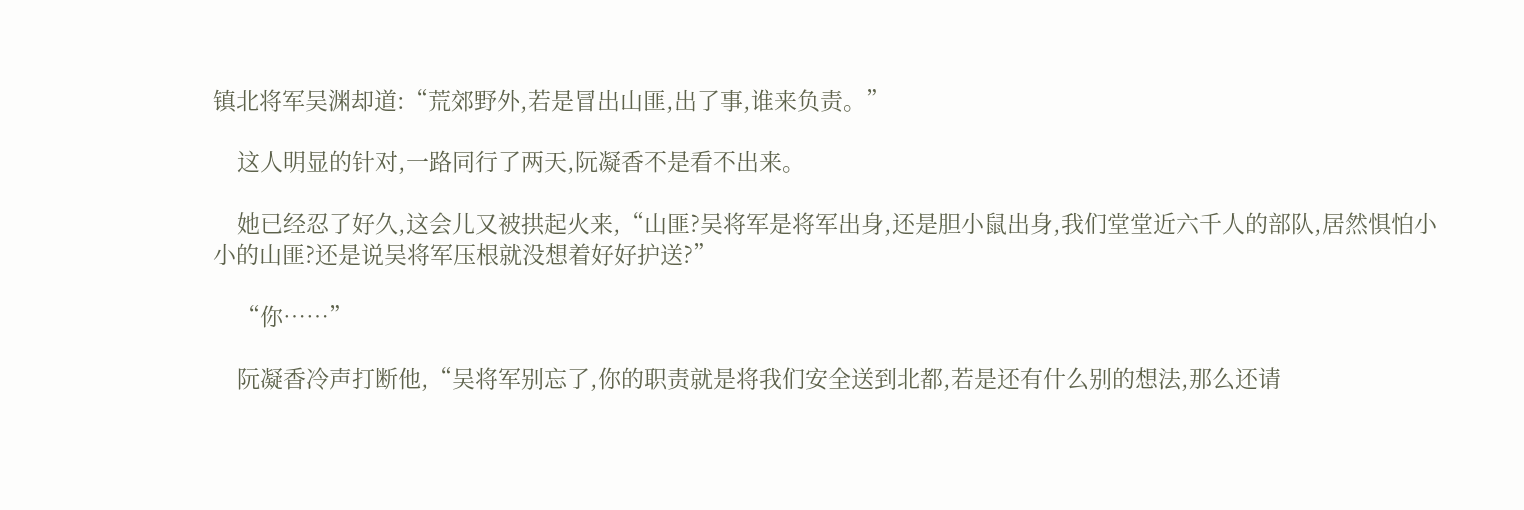镇北将军吴渊却道:“荒郊野外,若是冒出山匪,出了事,谁来负责。”

    这人明显的针对,一路同行了两天,阮凝香不是看不出来。

    她已经忍了好久,这会儿又被拱起火来,“山匪?吴将军是将军出身,还是胆小鼠出身,我们堂堂近六千人的部队,居然惧怕小小的山匪?还是说吴将军压根就没想着好好护送?”

    “你……”

    阮凝香冷声打断他,“吴将军别忘了,你的职责就是将我们安全送到北都,若是还有什么别的想法,那么还请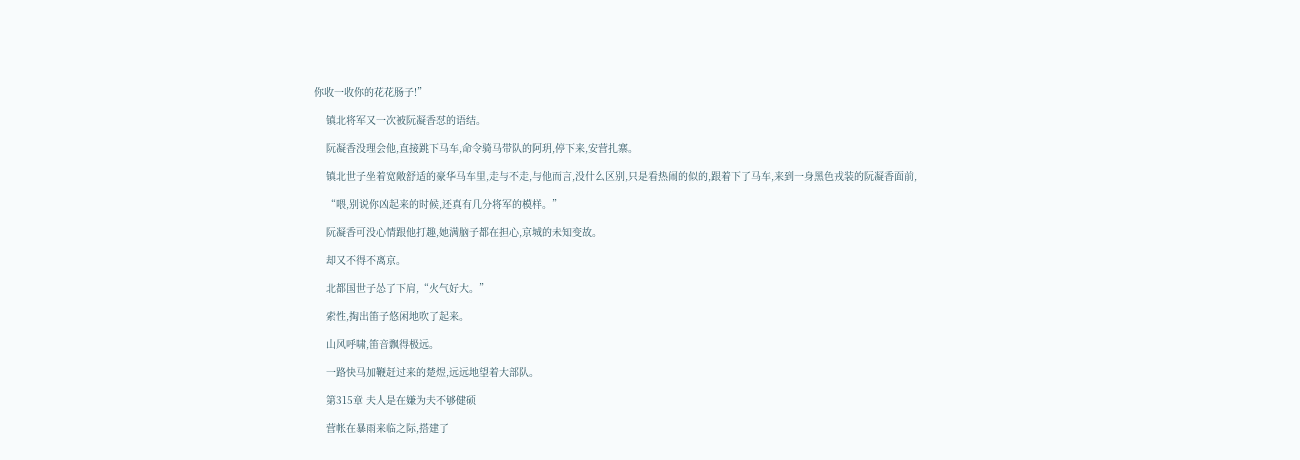你收一收你的花花肠子!”

    镇北将军又一次被阮凝香怼的语结。

    阮凝香没理会他,直接跳下马车,命令骑马带队的阿玥,停下来,安营扎寨。

    镇北世子坐着宽敞舒适的豪华马车里,走与不走,与他而言,没什么区别,只是看热闹的似的,跟着下了马车,来到一身黑色戎装的阮凝香面前,

    “喂,别说你凶起来的时候,还真有几分将军的模样。”

    阮凝香可没心情跟他打趣,她满脑子都在担心,京城的未知变故。

    却又不得不离京。

    北都国世子怂了下肩,“火气好大。”

    索性,掏出笛子悠闲地吹了起来。

    山风呼啸,笛音飘得极远。

    一路快马加鞭赶过来的楚煜,远远地望着大部队。

    第315章 夫人是在嫌为夫不够健硕

    营帐在暴雨来临之际,搭建了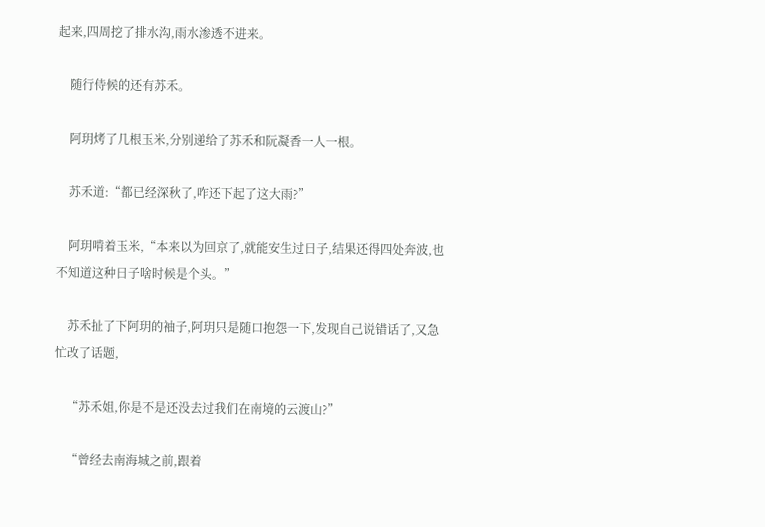起来,四周挖了排水沟,雨水渗透不进来。

    随行侍候的还有苏禾。

    阿玥烤了几根玉米,分别递给了苏禾和阮凝香一人一根。

    苏禾道:“都已经深秋了,咋还下起了这大雨?”

    阿玥啃着玉米,“本来以为回京了,就能安生过日子,结果还得四处奔波,也不知道这种日子啥时候是个头。”

    苏禾扯了下阿玥的袖子,阿玥只是随口抱怨一下,发现自己说错话了,又急忙改了话题,

    “苏禾姐,你是不是还没去过我们在南境的云渡山?”

    “曾经去南海城之前,跟着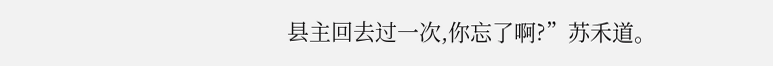县主回去过一次,你忘了啊?”苏禾道。